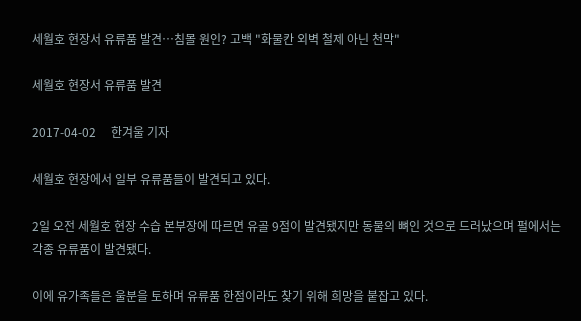세월호 현장서 유류품 발견…침몰 원인? 고백 "화물칸 외벽 철제 아닌 천막"

세월호 현장서 유류품 발견

2017-04-02     한겨울 기자

세월호 현장에서 일부 유류품들이 발견되고 있다.

2일 오전 세월호 현장 수습 본부장에 따르면 유골 9점이 발견됐지만 동물의 뼈인 것으로 드러났으며 펄에서는 각종 유류품이 발견됐다.

이에 유가족들은 울분을 토하며 유류품 한점이라도 찾기 위해 희망을 붙잡고 있다.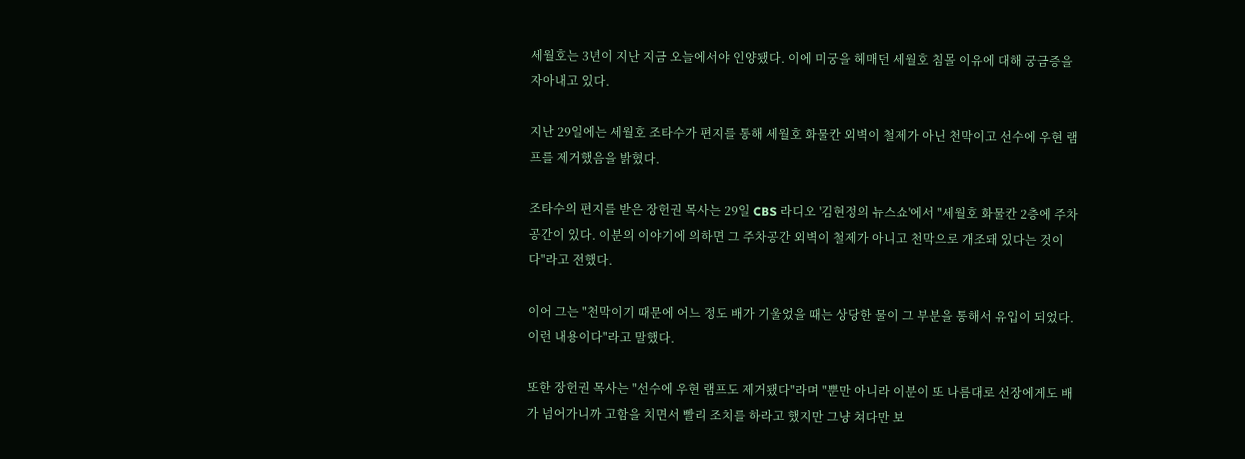세월호는 3년이 지난 지금 오늘에서야 인양됐다. 이에 미궁을 헤매던 세월호 침몰 이유에 대해 궁금증을 자아내고 있다.

지난 29일에는 세월호 조타수가 편지를 통해 세월호 화물칸 외벽이 철제가 아닌 천막이고 선수에 우현 램프를 제거했음을 밝혔다.

조타수의 편지를 받은 장헌권 목사는 29일 CBS 라디오 '김현정의 뉴스쇼'에서 "세월호 화물칸 2층에 주차공간이 있다. 이분의 이야기에 의하면 그 주차공간 외벽이 철제가 아니고 천막으로 개조돼 있다는 것이다"라고 전했다.

이어 그는 "천막이기 때문에 어느 정도 배가 기울었을 때는 상당한 물이 그 부분을 통해서 유입이 되었다. 이런 내용이다"라고 말했다.

또한 장헌권 목사는 "선수에 우현 램프도 제거됐다"라며 "뿐만 아니라 이분이 또 나름대로 선장에게도 배가 넘어가니까 고함을 치면서 빨리 조치를 하라고 했지만 그냥 쳐다만 보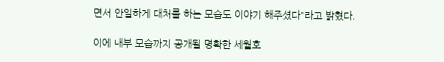면서 안일하게 대처를 하는 모습도 이야기 해주셨다"라고 밝혔다.

이에 내부 모습까지 공개될 명확한 세월호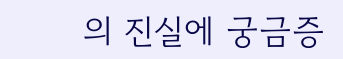의 진실에 궁금증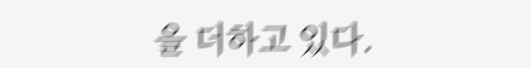을 더하고 있다.